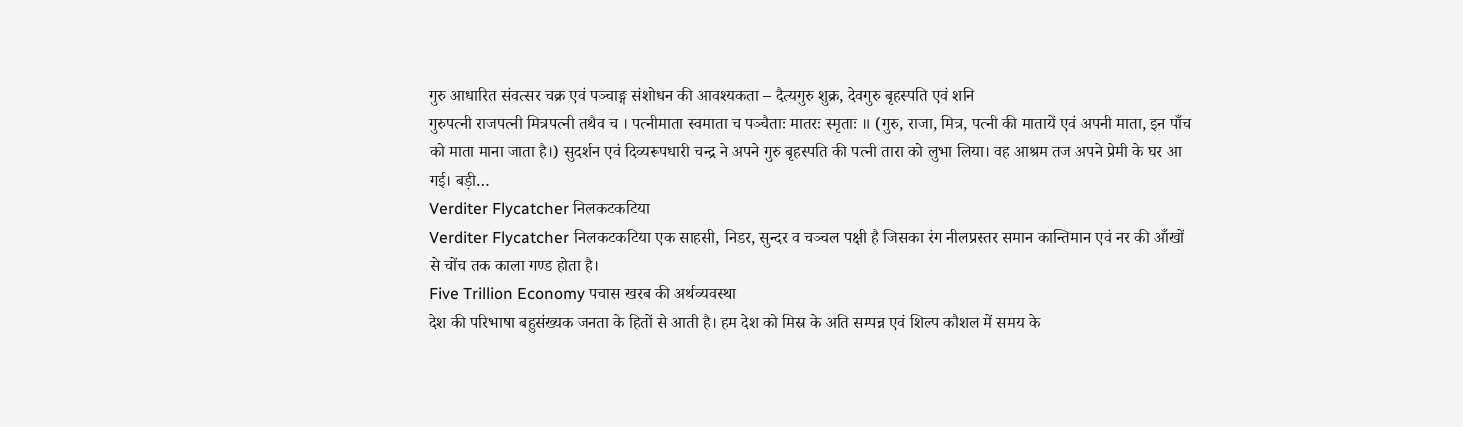गुरु आधारित संवत्सर चक्र एवं पञ्चाङ्ग संशोधन की आवश्यकता – दैत्यगुरु शुक्र, देवगुरु बृहस्पति एवं शनि
गुरुपत्नी राजपत्नी मित्रपत्नी तथैव च । पत्नीमाता स्वमाता च पञ्चैताः मातरः स्मृताः ॥ (गुरु, राजा, मित्र, पत्नी की मातायें एवं अपनी माता, इन पाँच को माता माना जाता है।) सुदर्शन एवं दिव्यरूपधारी चन्द्र ने अपने गुरु बृहस्पति की पत्नी तारा को लुभा लिया। वह आश्रम तज अपने प्रेमी के घर आ गई। बड़ी…
Verditer Flycatcher निलकटकटिया
Verditer Flycatcher निलकटकटिया एक साहसी, निडर, सुन्दर व चञ्चल पक्षी है जिसका रंग नीलप्रस्तर समान कान्तिमान एवं नर की आँखों से चोंच तक काला गण्ड होता है।
Five Trillion Economy पचास खरब की अर्थव्यवस्था
देश की परिभाषा बहुसंख्यक जनता के हितों से आती है। हम देश को मिस्र के अति सम्पन्न एवं शिल्प कौशल में समय के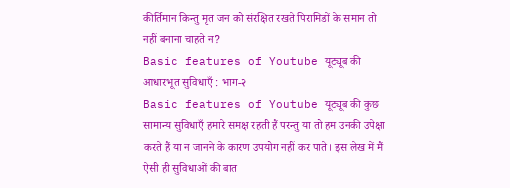कीर्तिमान किन्तु मृत जन को संरक्षित रखते पिरामिडों के समान तो नहीं बनाना चाहते न?
Basic features of Youtube यूट्यूब की आधारभूत सुविधाएँ : भाग-२
Basic features of Youtube यूट्यूब की कुछ सामान्य सुविधाएँ हमारे समक्ष रहती हैं परन्तु या तो हम उनकी उपेक्षा करते हैं या न जानने के कारण उपयोग नहीं कर पाते। इस लेख में मैं ऐसी ही सुविधाओं की बात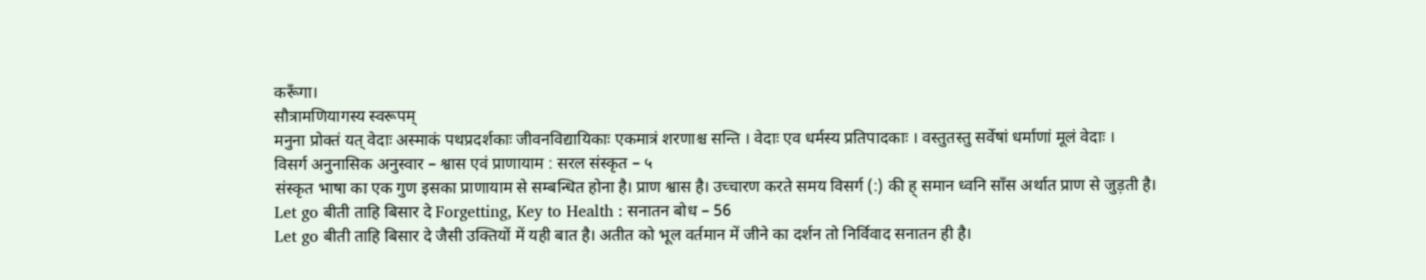करूँगा।
सौत्रामणियागस्य स्वरूपम्
मनुना प्रोक्तं यत् वेदाः अस्माकं पथप्रदर्शकाः जीवनविद्यायिकाः एकमात्रं शरणाश्च सन्ति । वेदाः एव धर्मस्य प्रतिपादकाः । वस्तुतस्तु सर्वेषां धर्माणां मूलं वेदाः ।
विसर्ग अनुनासिक अनुस्वार – श्वास एवं प्राणायाम : सरल संस्कृत – ५
संस्कृत भाषा का एक गुण इसका प्राणायाम से सम्बन्धित होना है। प्राण श्वास है। उच्चारण करते समय विसर्ग (:) की ह् समान ध्वनि साँस अर्थात प्राण से जुड़ती है।
Let go बीती ताहि बिसार दे Forgetting, Key to Health : सनातन बोध – 56
Let go बीती ताहि बिसार दे जैसी उक्तियों में यही बात है। अतीत को भूल वर्तमान में जीने का दर्शन तो निर्विवाद सनातन ही है।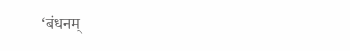‘बंधनम्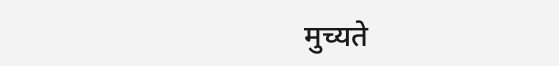मुच्यते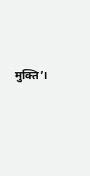मुक्ति’।